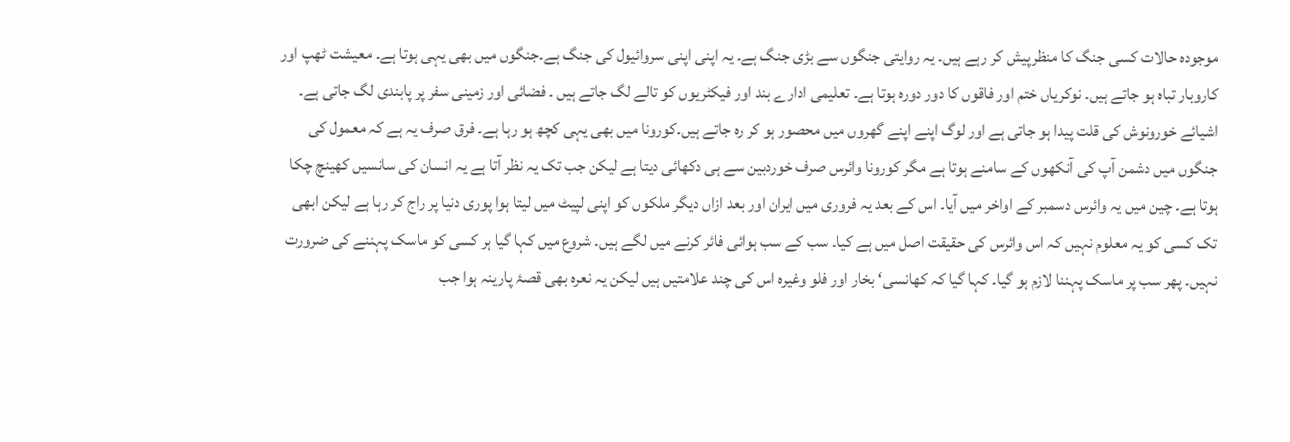موجودہ حالات کسی جنگ کا منظرپیش کر رہے ہیں۔ یہ روایتی جنگوں سے بڑی جنگ ہے۔ یہ اپنی اپنی سروائیول کی جنگ ہے۔جنگوں میں بھی یہی ہوتا ہے۔ معیشت ٹھپ اور کاروبار تباہ ہو جاتے ہیں۔ نوکریاں ختم اور فاقوں کا دور دورہ ہوتا ہے۔ تعلیمی ادارے بند اور فیکٹریوں کو تالے لگ جاتے ہیں ۔ فضائی اور زمینی سفر پر پابندی لگ جاتی ہے۔ اشیائے خورونوش کی قلت پیدا ہو جاتی ہے اور لوگ اپنے اپنے گھروں میں محصور ہو کر رہ جاتے ہیں۔کورونا میں بھی یہی کچھ ہو رہا ہے۔ فرق صرف یہ ہے کہ معمول کی جنگوں میں دشمن آپ کی آنکھوں کے سامنے ہوتا ہے مگر کورونا وائرس صرف خوردبین سے ہی دکھائی دیتا ہے لیکن جب تک یہ نظر آتا ہے یہ انسان کی سانسیں کھینچ چکا ہوتا ہے۔ چین میں یہ وائرس دسمبر کے اواخر میں آیا۔ اس کے بعد یہ فروری میں ایران اور بعد ازاں دیگر ملکوں کو اپنی لپیٹ میں لیتا ہوا پوری دنیا پر راج کر رہا ہے لیکن ابھی تک کسی کو یہ معلوم نہیں کہ اس وائرس کی حقیقت اصل میں ہے کیا۔ سب کے سب ہوائی فائر کرنے میں لگے ہیں۔ شروع میں کہا گیا ہر کسی کو ماسک پہننے کی ضرورت نہیں۔ پھر سب پر ماسک پہننا لازم ہو گیا۔ کہا گیا کہ کھانسی‘ بخار اور فلو وغیرہ اس کی چند علامتیں ہیں لیکن یہ نعرہ بھی قصۂ پارینہ ہوا جب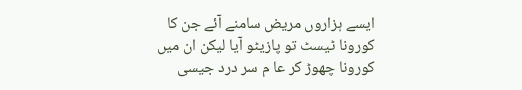ایسے ہزاروں مریض سامنے آئے جن کا کورونا ٹیسٹ تو پازیٹو آیا لیکن ان میں کورونا چھوڑ کر عا م سر درد جیسی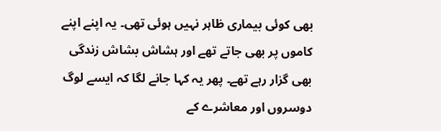بھی کوئی بیماری ظاہر نہیں ہوئی تھی۔ یہ اپنے اپنے کاموں پر بھی جاتے تھے اور ہشاش بشاش زندگی بھی گزار رہے تھے۔ پھر یہ کہا جانے لگا کہ ایسے لوگ دوسروں اور معاشرے کے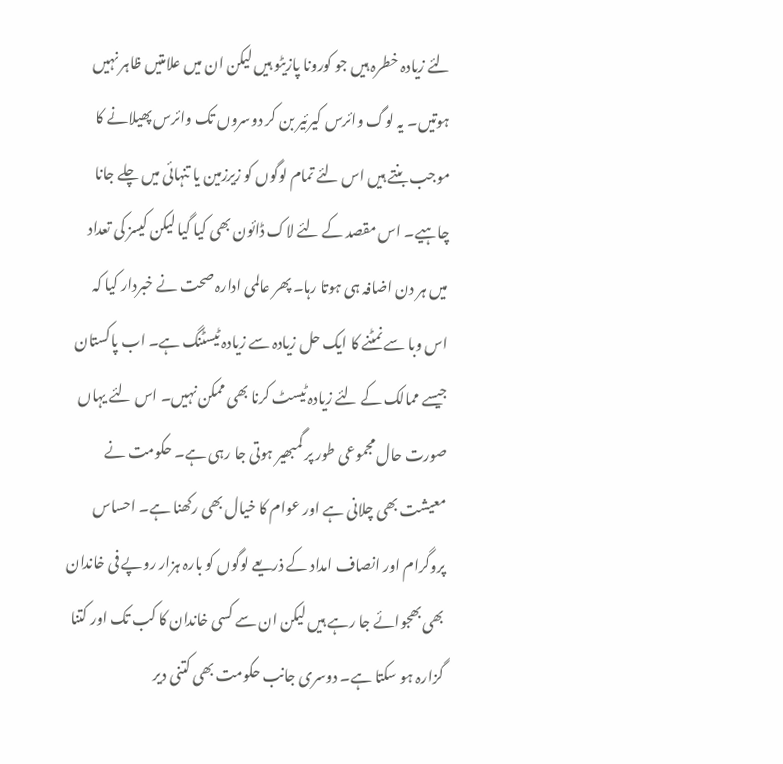لئے زیادہ خطرہ ہیں جو کورونا پازیٹو ہیں لیکن ان میں علامتیں ظاہر نہیں ہوتیں۔ یہ لوگ وائرس کیرئیر بن کر دوسروں تک وائرس پھیلانے کا موجب بنتے ہیں اس لئے تمام لوگوں کو زیرزمین یا تنہائی میں چلے جانا چاہیے۔ اس مقصد کے لئے لاک ڈائون بھی کیا گیا لیکن کیسز کی تعداد میں ہر دن اضافہ ہی ہوتا رہا۔ پھر عالمی ادارہ صحت نے خبردار کیا کہ اس وبا سے نمٹنے کا ایک حل زیادہ سے زیادہ ٹیسٹنگ ہے۔ اب پاکستان جیسے ممالک کے لئے زیادہ ٹیسٹ کرنا بھی ممکن نہیں۔ اس لئے یہاں صورت حال مجموعی طور پر گمبھیر ہوتی جا رہی ہے۔ حکومت نے معیشت بھی چلانی ہے اور عوام کا خیال بھی رکھنا ہے۔ احساس پروگرام اور انصاف امداد کے ذریعے لوگوں کو بارہ ہزار روپے فی خاندان بھی بھجوائے جا رہے ہیں لیکن ان سے کسی خاندان کا کب تک اور کتنا گزارہ ہو سکتا ہے۔ دوسری جانب حکومت بھی کتنی دیر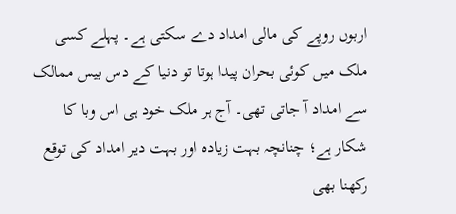اربوں روپے کی مالی امداد دے سکتی ہے۔ پہلے کسی ملک میں کوئی بحران پیدا ہوتا تو دنیا کے دس بیس ممالک سے امداد آ جاتی تھی۔ آج ہر ملک خود ہی اس وبا کا شکار ہے؛ چنانچہ بہت زیادہ اور بہت دیر امداد کی توقع رکھنا بھی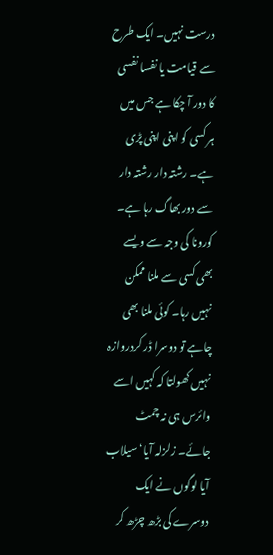درست نہیں۔ ایک طرح سے قیامت یا نفسا نفسی کا دور آ چکا ہے جس میں ہر کسی کو اپنی اپنی پڑی ہے۔ رشتہ دار رشتہ دار سے دور بھاگ رہا ہے۔ کورونا کی وجہ سے ویسے بھی کسی سے ملنا ممکن نہیں رہا۔ کوئی ملنا بھی چاہے تو دوسرا ڈر کردروازہ نہیں کھولتا کہ کہیں اسے وائرس ہی نہ چمٹ جائے۔ زلزلہ آیا‘ سیلاب آیا لوگوں نے ایک دوسرے کی بڑھ چڑھ کر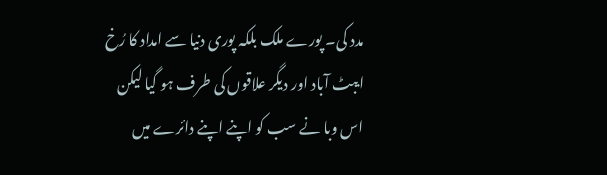مدد کی۔ پورے ملک بلکہ پوری دنیا سے امداد کا رُخ ایبٹ آباد اور دیگر علاقوں کی طرف ہو گیا لیکن اس وبا نے سب کو اپنے اپنے دائرے میں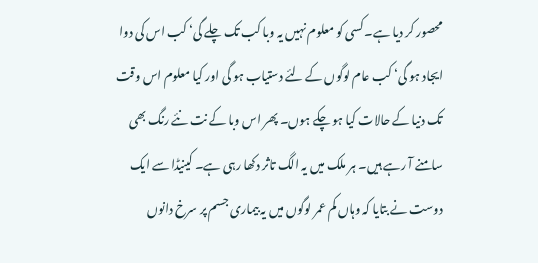محصور کر دیا ہے۔ کسی کو معلوم نہیں یہ وبا کب تک چلے گی‘ کب اس کی دوا ایجاد ہو گی‘ کب عام لوگوں کے لئے دستیاب ہو گی اور کیا معلوم اس وقت تک دنیا کے حالات کیا ہو چکے ہوں۔ پھر اس وبا کے نت نئے رنگ بھی سامنے آ رہے ہیں۔ ہر ملک میں یہ الگ تاثر دکھا رہی ہے۔ کینیڈا سے ایک دوست نے بتایا کہ وہاں کم عمر لوگوں میں یہ بیماری جسم پر سرخ دانوں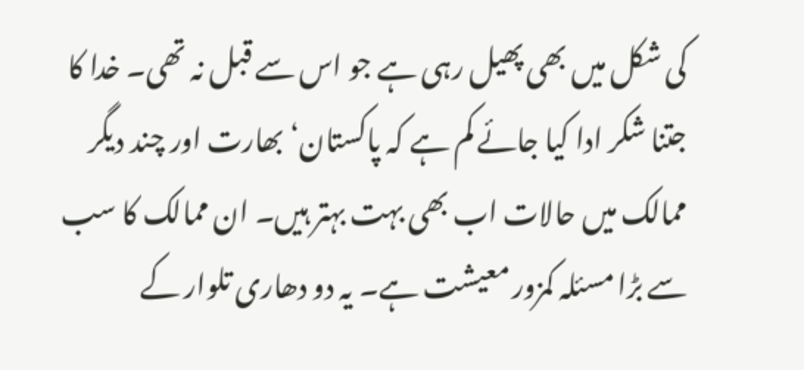کی شکل میں بھی پھیل رہی ہے جو اس سے قبل نہ تھی۔ خدا کا جتنا شکر ادا کیا جائے کم ہے کہ پاکستان‘ بھارت اور چند دیگر ممالک میں حالات اب بھی بہت بہتر ہیں۔ ان ممالک کا سب سے بڑا مسئلہ کمزور معیشت ہے۔ یہ دو دھاری تلوار کے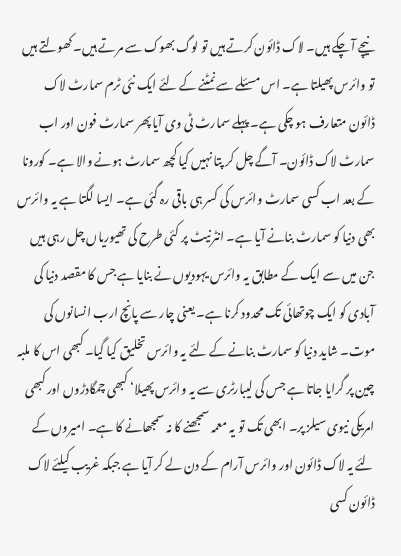نیچے آ چکے ہیں۔ لاک ڈائون کرتے ہیں تو لوگ بھوک سے مرتے ہیں۔ کھولتے ہیں تو وائرس پھیلتا ہے۔ اس مسئلے سے نمٹنے کے لئے ایک نئی ٹرم سمارٹ لاک ڈائون متعارف ہو چکی ہے۔ پہلے سمارٹ ٹی وی آیا پھر سمارٹ فون اور اب سمارٹ لاک ڈائون۔ آگے چل کر پتا نہیں کیا کچھ سمارٹ ہونے والا ہے۔ کورونا کے بعد اب کسی سمارٹ وائرس کی کسر ہی باقی رہ گئی ہے۔ ایسا لگتا ہے یہ وائرس بھی دنیا کو سمارٹ بنانے آیا ہے۔ انٹرنیٹ پر کئی طرح کی تھیوریاں چل رہی ہیں جن میں سے ایک کے مطابق یہ وائرس یہودیوں نے بنایا ہے جس کا مقصد دنیا کی آبادی کو ایک چوتھائی تک محدود کرنا ہے۔ یعنی چار سے پانچ ارب انسانوں کی موت۔ شاید دنیا کو سمارٹ بنانے کے لئے یہ وائرس تخلیق کیا گیا۔ کبھی اس کا ملبہ چین پر گرایا جاتا ہے جس کی لیبارٹری سے یہ وائرس پھیلا‘ کبھی چمگادڑوں اور کبھی امریکی نیوی سیلز پر۔ ابھی تک تو یہ معمہ سمجھنے کا نہ سمجھانے کا ہے۔ امیروں کے لئے یہ لاک ڈائون اور وائرس آرام کے دن لے کر آیا ہے جبکہ غریب کیلئے لاک ڈائون کسی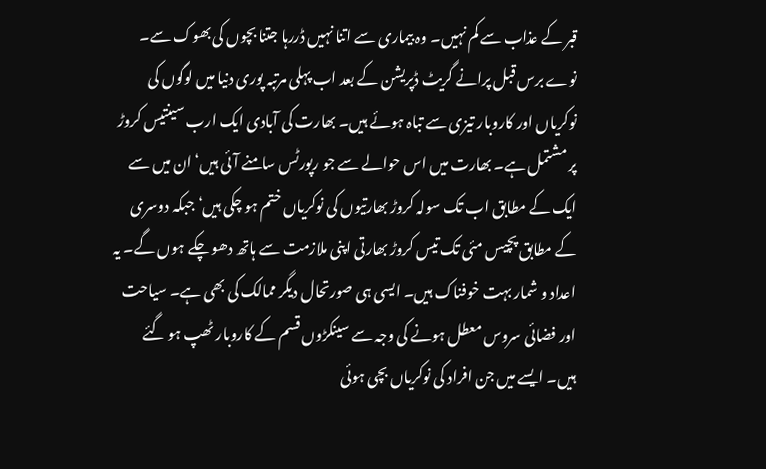قبر کے عذاب سے کم نہیں۔ وہ بیماری سے اتنا نہیں ڈررہا جتنا بچوں کی بھوک سے۔
نوے برس قبل پرانے گریٹ ڈپریشن کے بعد اب پہلی مرتبہ پوری دنیا میں لوگوں کی نوکریاں اور کاروبار تیزی سے تباہ ہوئے ہیں۔ بھارت کی آبادی ایک ارب سینتیس کروڑ پر مشتمل ہے۔ بھارت میں اس حوالے سے جو رپورٹس سامنے آئی ہیں‘ ان میں سے ایک کے مطابق اب تک سولہ کروڑ بھارتیوں کی نوکریاں ختم ہو چکی ہیں‘ جبکہ دوسری کے مطابق پچیس مئی تک تیس کروڑ بھارتی اپنی ملازمت سے ہاتھ دھو چکے ہوں گے۔ یہ اعداد و شمار بہت خوفناک ہیں۔ ایسی ہی صورتحال دیگر ممالک کی بھی ہے۔ سیاحت اور فضائی سروس معطل ہونے کی وجہ سے سینکڑوں قسم کے کاروبار ٹھپ ہو گئے ہیں۔ ایسے میں جن افراد کی نوکریاں بچی ہوئی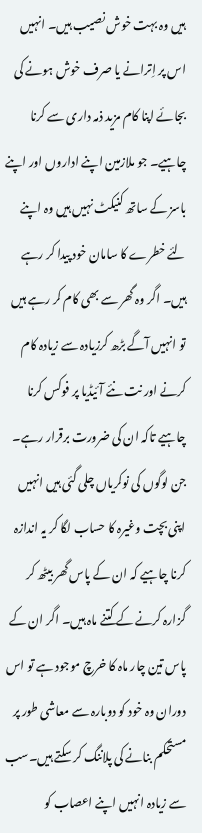ہیں وہ بہت خوش نصیب ہیں۔ انہیں اس پر اِترانے یا صرف خوش ہونے کی بجائے اپنا کام مزید ذمہ داری سے کرنا چاہیے۔ جو ملازمین اپنے اداروں اور اپنے باسز کے ساتھ کنیکٹ نہیں ہیں وہ اپنے لئے خطرے کا سامان خود پیدا کر رہے ہیں۔ اگر وہ گھر سے بھی کام کر رہے ہیں تو انہیں آگے بڑھ کرزیادہ سے زیادہ کام کرنے اور نت نئے آئیڈیا پر فوکس کرنا چاہیے تاکہ ان کی ضرورت برقرار رہے۔ جن لوگوں کی نوکریاں چلی گئی ہیں انہیں اپنی بچت وغیرہ کا حساب لگا کر یہ اندازہ کرنا چاہیے کہ ان کے پاس گھر بیٹھ کر گزارہ کرنے کے کتنے ماہ ہیں۔ اگر ان کے پاس تین چار ماہ کا خرچ موجود ہے تو اس دوران وہ خود کو دوبارہ سے معاشی طور پر مستحکم بنانے کی پلاننگ کر سکتے ہیں۔سب سے زیادہ انہیں اپنے اعصاب کو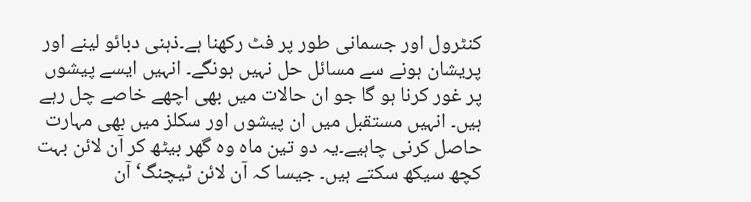کنٹرول اور جسمانی طور پر فٹ رکھنا ہے۔ذہنی دبائو لینے اور پریشان ہونے سے مسائل حل نہیں ہونگے۔ انہیں ایسے پیشوں پر غور کرنا ہو گا جو ان حالات میں بھی اچھے خاصے چل رہے ہیں۔ انہیں مستقبل میں ان پیشوں اور سکلز میں بھی مہارت حاصل کرنی چاہیے۔یہ دو تین ماہ وہ گھر بیٹھ کر آن لائن بہت کچھ سیکھ سکتے ہیں۔ جیسا کہ آن لائن ٹیچنگ‘ آن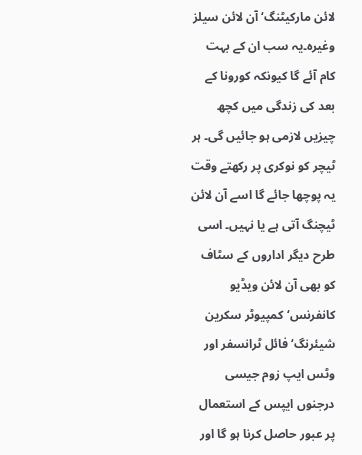لائن مارکیٹنگ‘ آن لائن سیلز وغیرہ۔یہ سب ان کے بہت کام آئے گا کیونکہ کورونا کے بعد کی زندگی میں کچھ چیزیں لازمی ہو جائیں گی۔ ہر ٹیچر کو نوکری پر رکھتے وقت یہ پوچھا جائے گا اسے آن لائن ٹیچنگ آتی ہے یا نہیں۔ اسی طرح دیگر اداروں کے سٹاف کو بھی آن لائن ویڈیو کانفرنس‘ کمپیوٹر سکرین شیئرنگ‘فائل ٹرانسفر اور وٹس ایپ زوم جیسی درجنوں ایپس کے استعمال پر عبور حاصل کرنا ہو گا اور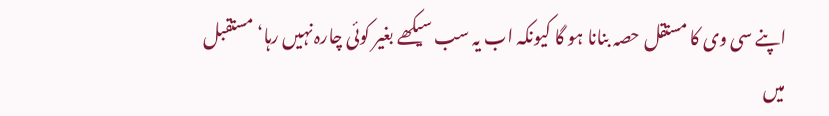اپنے سی وی کا مستقل حصہ بنانا ہو گا کیونکہ اب یہ سب سیکھے بغیر کوئی چارہ نہیں رہا‘ مستقبل میں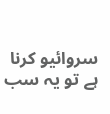سروائیو کرنا ہے تو یہ سب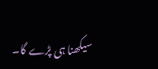سیکھنا ہی پڑے گا۔